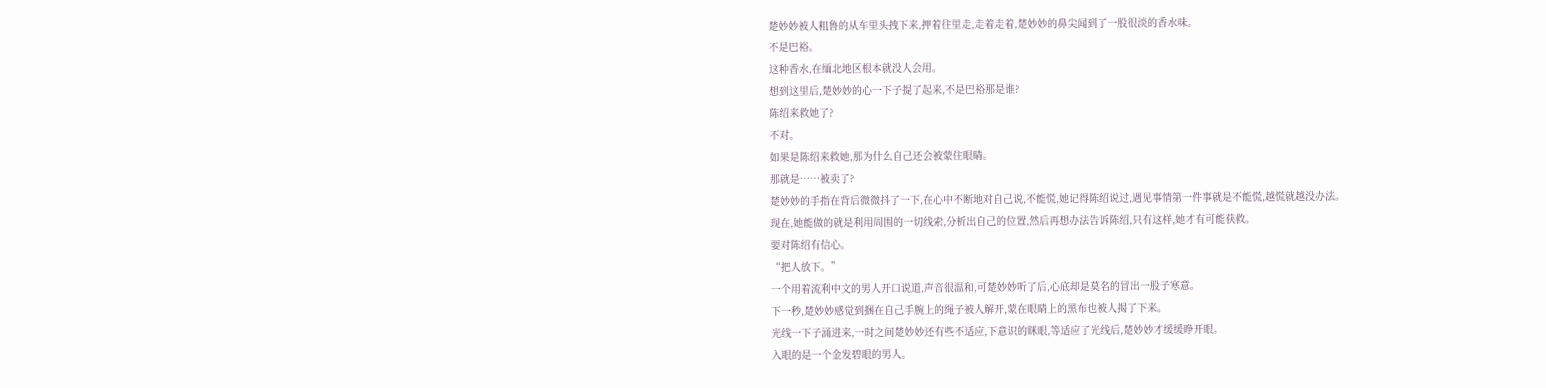楚妙妙被人粗鲁的从车里头拽下来,押着往里走,走着走着,楚妙妙的鼻尖闻到了一股很淡的香水味。
不是巴裕。
这种香水,在缅北地区根本就没人会用。
想到这里后,楚妙妙的心一下子提了起来,不是巴裕那是谁?
陈绍来救她了?
不对。
如果是陈绍来救她,那为什么自己还会被蒙住眼睛。
那就是……被卖了?
楚妙妙的手指在背后微微抖了一下,在心中不断地对自己说,不能慌,她记得陈绍说过,遇见事情第一件事就是不能慌,越慌就越没办法。
现在,她能做的就是利用周围的一切线索,分析出自己的位置,然后再想办法告诉陈绍,只有这样,她才有可能获救。
要对陈绍有信心。
“把人放下。”
一个用着流利中文的男人开口说道,声音很温和,可楚妙妙听了后,心底却是莫名的冒出一股子寒意。
下一秒,楚妙妙感觉到捆在自己手腕上的绳子被人解开,蒙在眼睛上的黑布也被人揭了下来。
光线一下子涌进来,一时之间楚妙妙还有些不适应,下意识的眯眼,等适应了光线后,楚妙妙才缓缓睁开眼。
入眼的是一个金发碧眼的男人。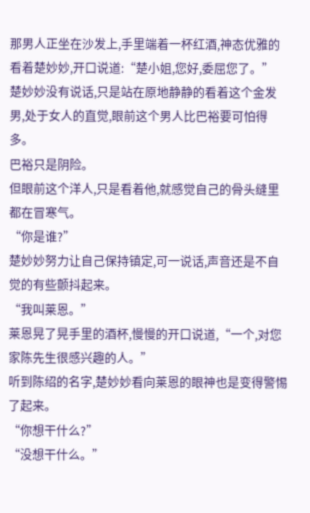那男人正坐在沙发上,手里端着一杯红酒,神态优雅的看着楚妙妙,开口说道:“楚小姐,您好,委屈您了。”
楚妙妙没有说话,只是站在原地静静的看着这个金发男,处于女人的直觉,眼前这个男人比巴裕要可怕得多。
巴裕只是阴险。
但眼前这个洋人,只是看着他,就感觉自己的骨头缝里都在冒寒气。
“你是谁?”
楚妙妙努力让自己保持镇定,可一说话,声音还是不自觉的有些颤抖起来。
“我叫莱恩。”
莱恩晃了晃手里的酒杯,慢慢的开口说道,“一个,对您家陈先生很感兴趣的人。”
听到陈绍的名字,楚妙妙看向莱恩的眼神也是变得警惕了起来。
“你想干什么?”
“没想干什么。”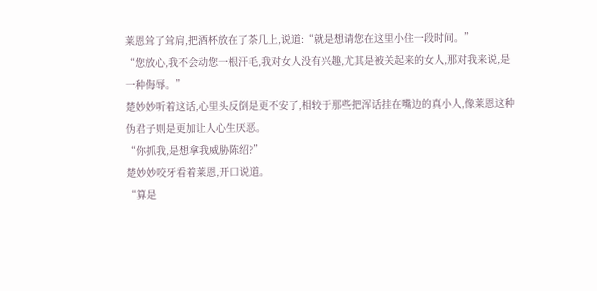莱恩耸了耸肩,把酒杯放在了茶几上,说道:“就是想请您在这里小住一段时间。”
“您放心,我不会动您一根汗毛,我对女人没有兴趣,尤其是被关起来的女人,那对我来说,是一种侮辱。”
楚妙妙听着这话,心里头反倒是更不安了,相较于那些把浑话挂在嘴边的真小人,像莱恩这种伪君子则是更加让人心生厌恶。
“你抓我,是想拿我威胁陈绍?”
楚妙妙咬牙看着莱恩,开口说道。
“算是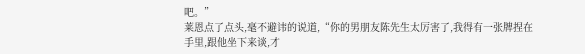吧。”
莱恩点了点头,毫不避讳的说道,“你的男朋友陈先生太厉害了,我得有一张牌捏在手里,跟他坐下来谈,才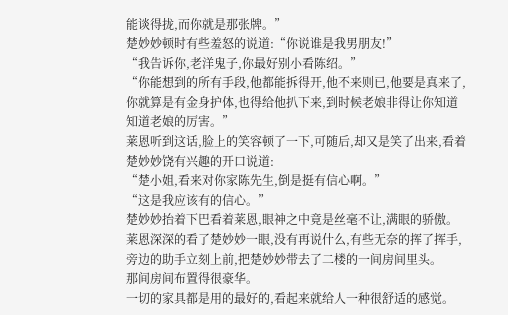能谈得拢,而你就是那张牌。”
楚妙妙顿时有些羞怒的说道:“你说谁是我男朋友!”
“我告诉你,老洋鬼子,你最好别小看陈绍。”
“你能想到的所有手段,他都能拆得开,他不来则已,他要是真来了,你就算是有金身护体,也得给他扒下来,到时候老娘非得让你知道知道老娘的厉害。”
莱恩听到这话,脸上的笑容顿了一下,可随后,却又是笑了出来,看着楚妙妙饶有兴趣的开口说道:
“楚小姐,看来对你家陈先生,倒是挺有信心啊。”
“这是我应该有的信心。”
楚妙妙抬着下巴看着莱恩,眼神之中竟是丝毫不让,满眼的骄傲。
莱恩深深的看了楚妙妙一眼,没有再说什么,有些无奈的挥了挥手,旁边的助手立刻上前,把楚妙妙带去了二楼的一间房间里头。
那间房间布置得很豪华。
一切的家具都是用的最好的,看起来就给人一种很舒适的感觉。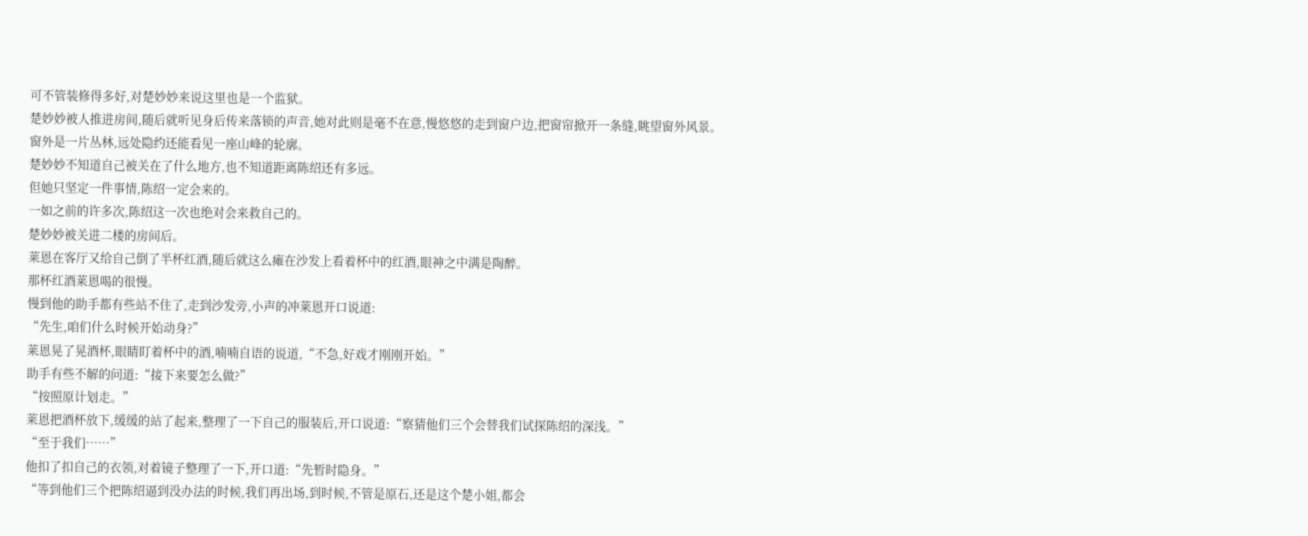可不管装修得多好,对楚妙妙来说这里也是一个监狱。
楚妙妙被人推进房间,随后就听见身后传来落锁的声音,她对此则是毫不在意,慢悠悠的走到窗户边,把窗帘掀开一条缝,眺望窗外风景。
窗外是一片丛林,远处隐约还能看见一座山峰的轮廓。
楚妙妙不知道自己被关在了什么地方,也不知道距离陈绍还有多远。
但她只坚定一件事情,陈绍一定会来的。
一如之前的许多次,陈绍这一次也绝对会来救自己的。
楚妙妙被关进二楼的房间后。
莱恩在客厅又给自己倒了半杯红酒,随后就这么瘫在沙发上看着杯中的红酒,眼神之中满是陶醉。
那杯红酒莱恩喝的很慢。
慢到他的助手都有些站不住了,走到沙发旁,小声的冲莱恩开口说道:
“先生,咱们什么时候开始动身?”
莱恩晃了晃酒杯,眼睛盯着杯中的酒,喃喃自语的说道,“不急,好戏才刚刚开始。”
助手有些不解的问道:“接下来要怎么做?”
“按照原计划走。”
莱恩把酒杯放下,缓缓的站了起来,整理了一下自己的服装后,开口说道:“察猜他们三个会替我们试探陈绍的深浅。”
“至于我们……”
他扣了扣自己的衣领,对着镜子整理了一下,开口道:“先暂时隐身。”
“等到他们三个把陈绍逼到没办法的时候,我们再出场,到时候,不管是原石,还是这个楚小姐,都会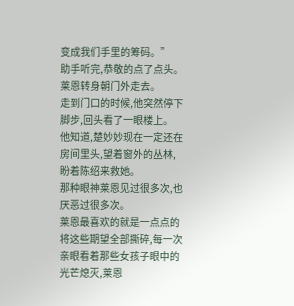变成我们手里的筹码。”
助手听完,恭敬的点了点头。
莱恩转身朝门外走去。
走到门口的时候,他突然停下脚步,回头看了一眼楼上。
他知道,楚妙妙现在一定还在房间里头,望着窗外的丛林,盼着陈绍来救她。
那种眼神莱恩见过很多次,也厌恶过很多次。
莱恩最喜欢的就是一点点的将这些期望全部撕碎,每一次亲眼看着那些女孩子眼中的光芒熄灭,莱恩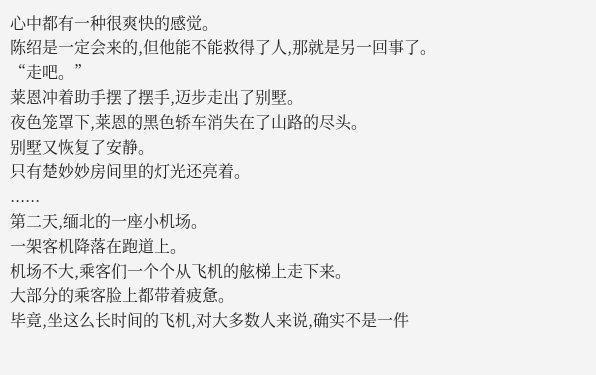心中都有一种很爽快的感觉。
陈绍是一定会来的,但他能不能救得了人,那就是另一回事了。
“走吧。”
莱恩冲着助手摆了摆手,迈步走出了别墅。
夜色笼罩下,莱恩的黑色轿车消失在了山路的尽头。
别墅又恢复了安静。
只有楚妙妙房间里的灯光还亮着。
......
第二天,缅北的一座小机场。
一架客机降落在跑道上。
机场不大,乘客们一个个从飞机的舷梯上走下来。
大部分的乘客脸上都带着疲惫。
毕竟,坐这么长时间的飞机,对大多数人来说,确实不是一件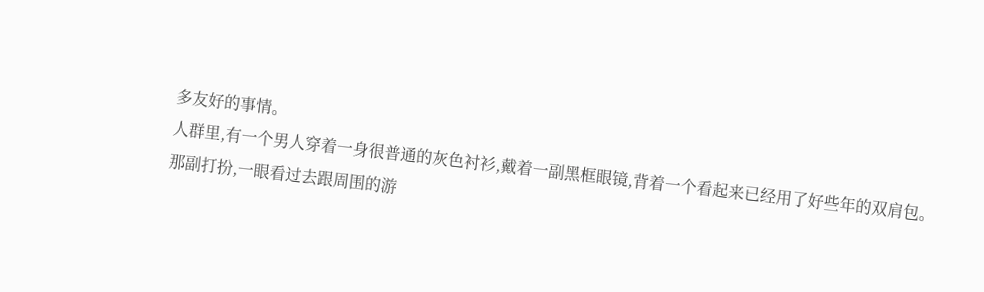多友好的事情。
人群里,有一个男人穿着一身很普通的灰色衬衫,戴着一副黑框眼镜,背着一个看起来已经用了好些年的双肩包。
那副打扮,一眼看过去跟周围的游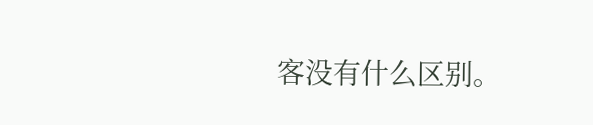客没有什么区别。